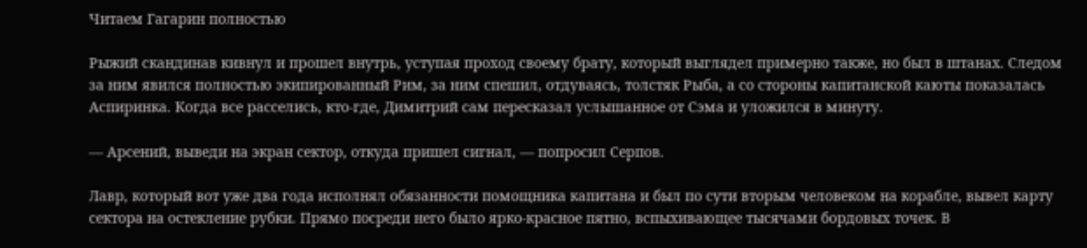Читаем Гагарин полностью

Рыжий скандинав кивнул и прошел внутрь, уступая проход своему брату, который выглядел примерно также, но был в штанах. Следом за ним явился полностью экипированный Рим, за ним спешил, отдуваясь, толстяк Рыба, а со стороны капитанской каюты показалась Аспиринка. Когда все расселись, кто-где, Димитрий сам пересказал услышанное от Сэма и уложился в минуту.

— Арсений, выведи на экран сектор, откуда пришел сигнал, — попросил Серпов.

Лавр, который вот уже два года исполнял обязанности помощника капитана и был по сути вторым человеком на корабле, вывел карту сектора на остекление рубки. Прямо посреди него было ярко-красное пятно, вспыхивающее тысячами бордовых точек. В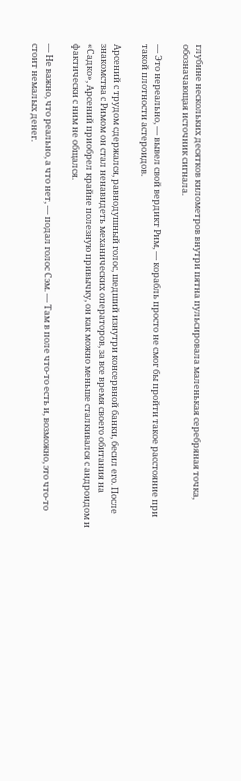глубине нескольких десятков километров внутри пятна пульсировала маленькая серебряная точка, обозначающая источник сигнала.

— Это нереально, — вывел свой вердикт Рим, — корабль просто не смог бы пройти такое расстояние при такой плотности астероидов.

Арсений с трудом сдержался, равнодушный голос, шедший изнутри консервной банки, бесил его. После знакомства с Римом он стал ненавидеть механических операторов, за все время своего обитания на «Садко», Арсений приобрел крайне полезную привычку, он как можно меньше сталкивался с андроидом и фактически с ним не общался.

— Не важно, что реально, а что нет, — подал голос Сэм. — Там в поле что-то есть и, возможно, это что-то стоит немалых денег.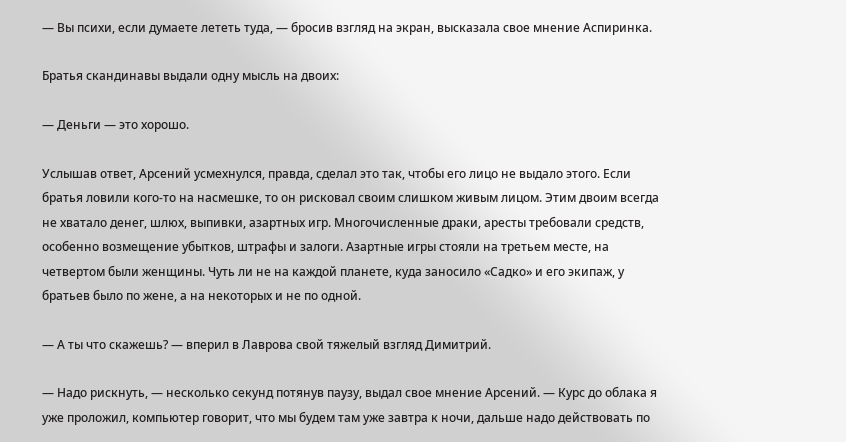— Вы психи, если думаете лететь туда, — бросив взгляд на экран, высказала свое мнение Аспиринка.

Братья скандинавы выдали одну мысль на двоих:

— Деньги — это хорошо.

Услышав ответ, Арсений усмехнулся, правда, сделал это так, чтобы его лицо не выдало этого. Если братья ловили кого-то на насмешке, то он рисковал своим слишком живым лицом. Этим двоим всегда не хватало денег, шлюх, выпивки, азартных игр. Многочисленные драки, аресты требовали средств, особенно возмещение убытков, штрафы и залоги. Азартные игры стояли на третьем месте, на четвертом были женщины. Чуть ли не на каждой планете, куда заносило «Садко» и его экипаж, у братьев было по жене, а на некоторых и не по одной.

— А ты что скажешь? — вперил в Лаврова свой тяжелый взгляд Димитрий.

— Надо рискнуть, — несколько секунд потянув паузу, выдал свое мнение Арсений. — Курс до облака я уже проложил, компьютер говорит, что мы будем там уже завтра к ночи, дальше надо действовать по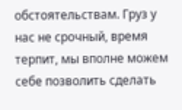обстоятельствам. Груз у нас не срочный, время терпит, мы вполне можем себе позволить сделать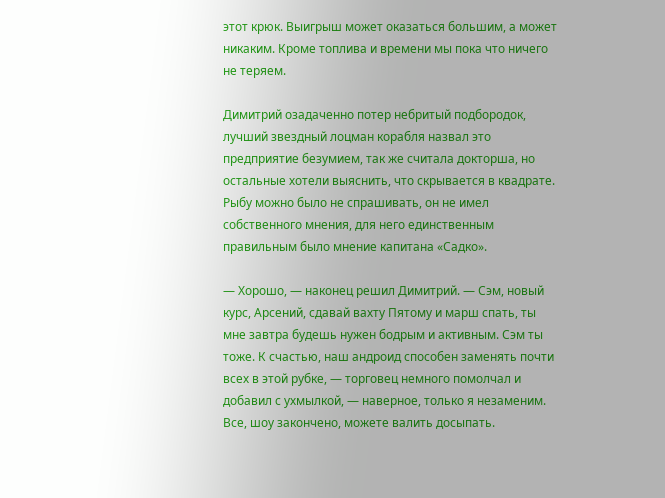этот крюк. Выигрыш может оказаться большим, а может никаким. Кроме топлива и времени мы пока что ничего не теряем.

Димитрий озадаченно потер небритый подбородок, лучший звездный лоцман корабля назвал это предприятие безумием, так же считала докторша, но остальные хотели выяснить, что скрывается в квадрате. Рыбу можно было не спрашивать, он не имел собственного мнения, для него единственным правильным было мнение капитана «Садко».

— Хорошо, — наконец решил Димитрий. — Сэм, новый курс, Арсений, сдавай вахту Пятому и марш спать, ты мне завтра будешь нужен бодрым и активным. Сэм ты тоже. К счастью, наш андроид способен заменять почти всех в этой рубке, — торговец немного помолчал и добавил с ухмылкой, — наверное, только я незаменим. Все, шоу закончено, можете валить досыпать.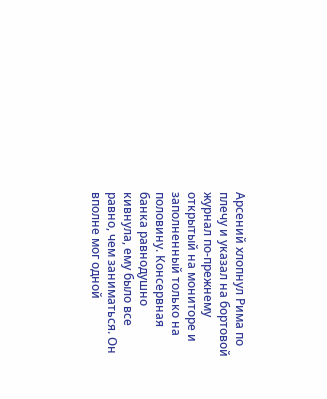Арсений хлопнул Рима по плечу и указал на бортовой журнал по-прежнему открытый на мониторе и заполненный только на половину. Консервная банка равнодушно кивнула, ему было все равно, чем заниматься. Он вполне мог одной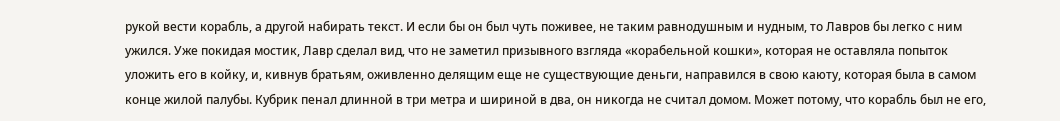рукой вести корабль, а другой набирать текст. И если бы он был чуть поживее, не таким равнодушным и нудным, то Лавров бы легко с ним ужился. Уже покидая мостик, Лавр сделал вид, что не заметил призывного взгляда «корабельной кошки», которая не оставляла попыток уложить его в койку, и, кивнув братьям, оживленно делящим еще не существующие деньги, направился в свою каюту, которая была в самом конце жилой палубы. Кубрик пенал длинной в три метра и шириной в два, он никогда не считал домом. Может потому, что корабль был не его,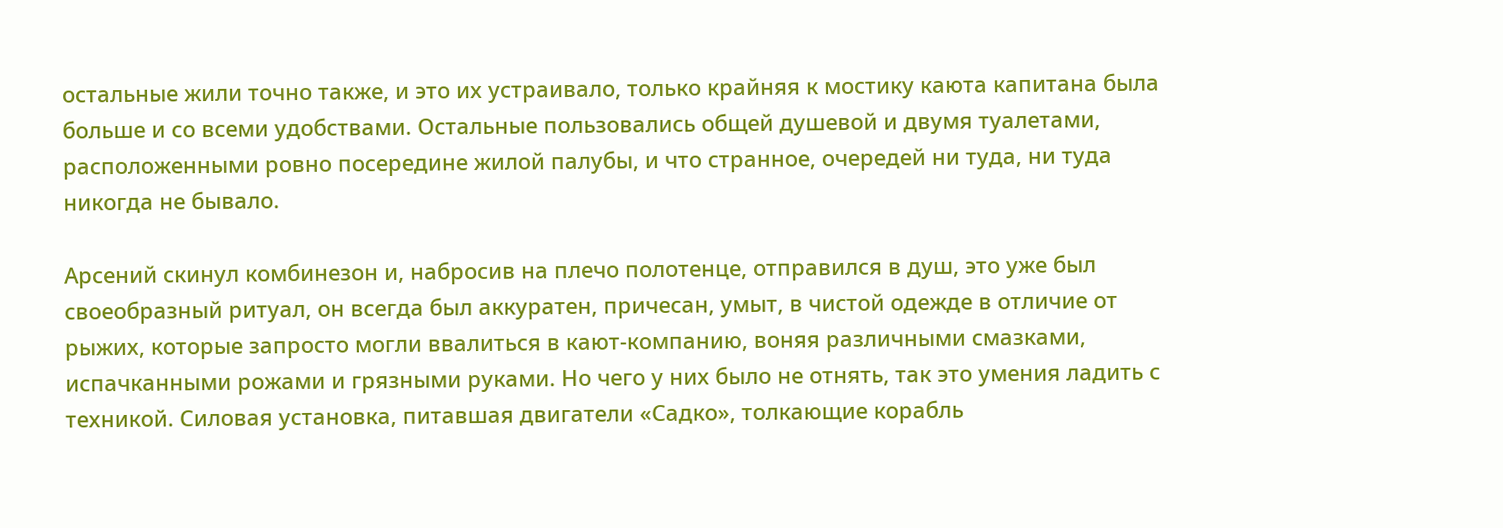остальные жили точно также, и это их устраивало, только крайняя к мостику каюта капитана была больше и со всеми удобствами. Остальные пользовались общей душевой и двумя туалетами, расположенными ровно посередине жилой палубы, и что странное, очередей ни туда, ни туда никогда не бывало.

Арсений скинул комбинезон и, набросив на плечо полотенце, отправился в душ, это уже был своеобразный ритуал, он всегда был аккуратен, причесан, умыт, в чистой одежде в отличие от рыжих, которые запросто могли ввалиться в кают-компанию, воняя различными смазками, испачканными рожами и грязными руками. Но чего у них было не отнять, так это умения ладить с техникой. Силовая установка, питавшая двигатели «Садко», толкающие корабль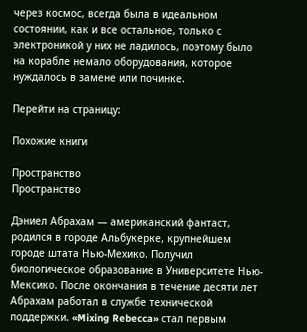через космос, всегда была в идеальном состоянии, как и все остальное, только с электроникой у них не ладилось, поэтому было на корабле немало оборудования, которое нуждалось в замене или починке.

Перейти на страницу:

Похожие книги

Пространство
Пространство

Дэниел Абрахам — американский фантаст, родился в городе Альбукерке, крупнейшем городе штата Нью-Мехико. Получил биологическое образование в Университете Нью-Мексико. После окончания в течение десяти лет Абрахам работал в службе технической поддержки. «Mixing Rebecca» стал первым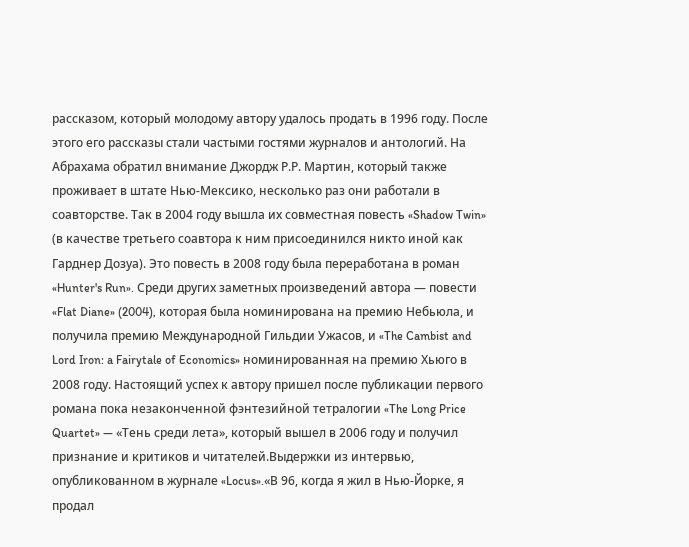рассказом, который молодому автору удалось продать в 1996 году. После этого его рассказы стали частыми гостями журналов и антологий. На Абрахама обратил внимание Джордж Р.Р. Мартин, который также проживает в штате Нью-Мексико, несколько раз они работали в соавторстве. Так в 2004 году вышла их совместная повесть «Shadow Twin» (в качестве третьего соавтора к ним присоединился никто иной как Гарднер Дозуа). Это повесть в 2008 году была переработана в роман «Hunter's Run». Среди других заметных произведений автора — повести «Flat Diane» (2004), которая была номинирована на премию Небьюла, и получила премию Международной Гильдии Ужасов, и «The Cambist and Lord Iron: a Fairytale of Economics» номинированная на премию Хьюго в 2008 году. Настоящий успех к автору пришел после публикации первого романа пока незаконченной фэнтезийной тетралогии «The Long Price Quartet» — «Тень среди лета», который вышел в 2006 году и получил признание и критиков и читателей.Выдержки из интервью, опубликованном в журнале «Locus».«В 96, когда я жил в Нью-Йорке, я продал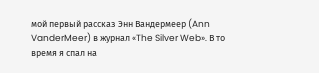мой первый рассказ Энн Вандермеер (Ann VanderMeer) в журнал «The Silver Web». В то время я спал на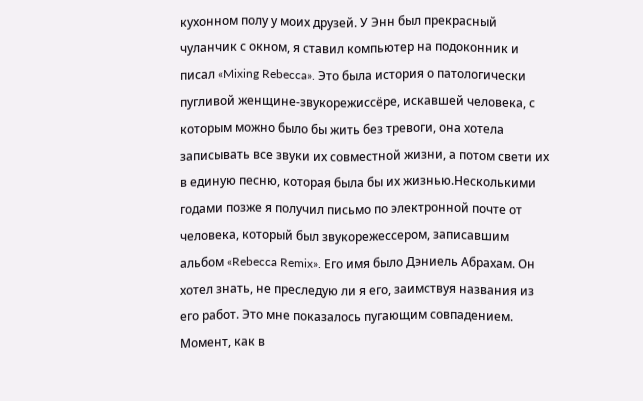кухонном полу у моих друзей. У Энн был прекрасный чуланчик с окном, я ставил компьютер на подоконник и писал «Mixing Rebecca». Это была история о патологически пугливой женщине-звукорежиссёре, искавшей человека, с которым можно было бы жить без тревоги, она хотела записывать все звуки их совместной жизни, а потом свети их в единую песню, которая была бы их жизнью.Несколькими годами позже я получил письмо по электронной почте от человека, который был звукорежессером, записавшим альбом «Rebecca Remix». Его имя было Дэниель Абрахам. Он хотел знать, не преследую ли я его, заимствуя названия из его работ. Это мне показалось пугающим совпадением. Момент, как в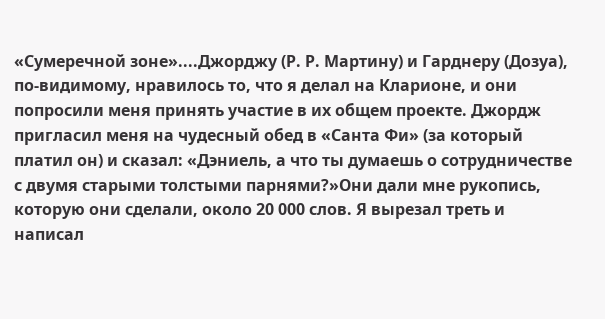«Сумеречной зоне»....Джорджу (Р. Р. Мартину) и Гарднеру (Дозуа), по-видимому, нравилось то, что я делал на Кларионе, и они попросили меня принять участие в их общем проекте. Джордж пригласил меня на чудесный обед в «Санта Фи» (за который платил он) и сказал: «Дэниель, а что ты думаешь о сотрудничестве с двумя старыми толстыми парнями?»Они дали мне рукопись, которую они сделали, около 20 000 слов. Я вырезал треть и написал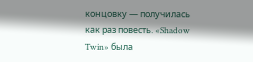концовку — получилась как раз повесть. «Shadow Twin» была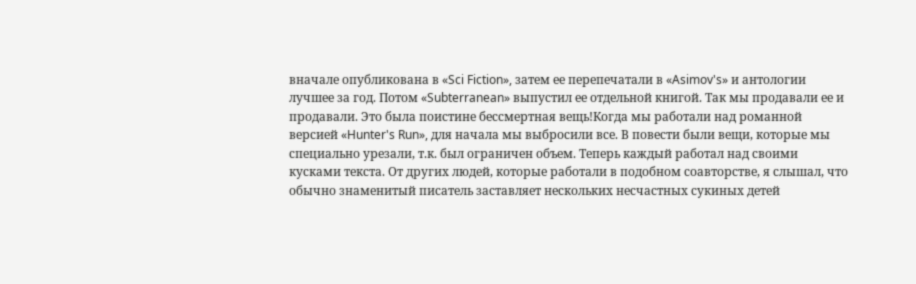вначале опубликована в «Sci Fiction», затем ее перепечатали в «Asimov's» и антологии лучшее за год. Потом «Subterranean» выпустил ее отдельной книгой. Так мы продавали ее и продавали. Это была поистине бессмертная вещь!Когда мы работали над романной версией «Hunter's Run», для начала мы выбросили все. В повести были вещи, которые мы специально урезали, т.к. был ограничен объем. Теперь каждый работал над своими кусками текста. От других людей, которые работали в подобном соавторстве, я слышал, что обычно знаменитый писатель заставляет нескольких несчастных сукиных детей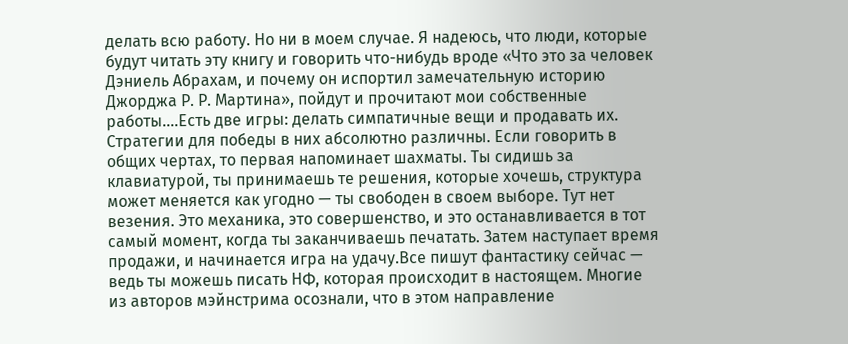делать всю работу. Но ни в моем случае. Я надеюсь, что люди, которые будут читать эту книгу и говорить что-нибудь вроде «Что это за человек Дэниель Абрахам, и почему он испортил замечательную историю Джорджа Р. Р. Мартина», пойдут и прочитают мои собственные работы....Есть две игры: делать симпатичные вещи и продавать их. Стратегии для победы в них абсолютно различны. Если говорить в общих чертах, то первая напоминает шахматы. Ты сидишь за клавиатурой, ты принимаешь те решения, которые хочешь, структура может меняется как угодно — ты свободен в своем выборе. Тут нет везения. Это механика, это совершенство, и это останавливается в тот самый момент, когда ты заканчиваешь печатать. Затем наступает время продажи, и начинается игра на удачу.Все пишут фантастику сейчас — ведь ты можешь писать НФ, которая происходит в настоящем. Многие из авторов мэйнстрима осознали, что в этом направление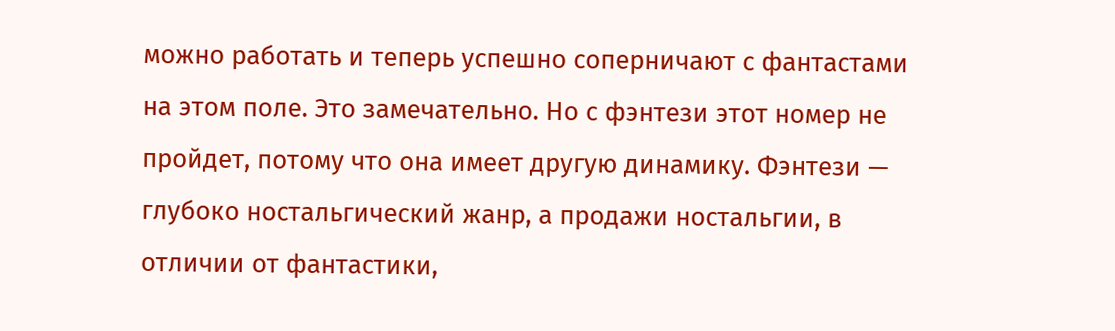можно работать и теперь успешно соперничают с фантастами на этом поле. Это замечательно. Но с фэнтези этот номер не пройдет, потому что она имеет другую динамику. Фэнтези — глубоко ностальгический жанр, а продажи ностальгии, в отличии от фантастики,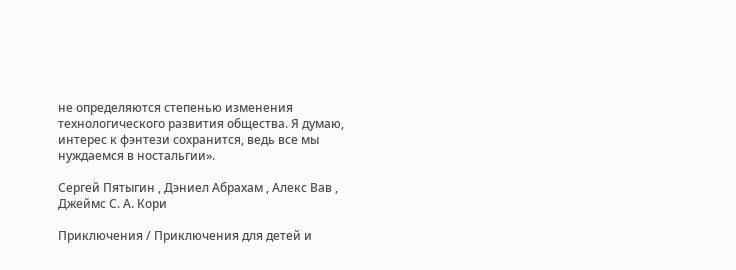не определяются степенью изменения технологического развития общества. Я думаю, интерес к фэнтези сохранится, ведь все мы нуждаемся в ностальгии».

Сергей Пятыгин , Дэниел Абрахам , Алекс Вав , Джеймс С. А. Кори

Приключения / Приключения для детей и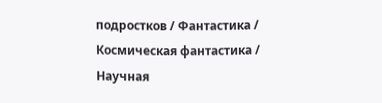подростков / Фантастика / Космическая фантастика / Научная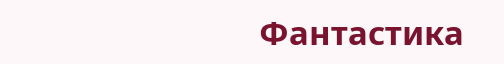Фантастика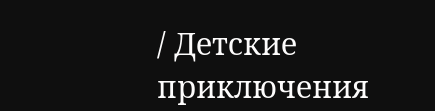/ Детские приключения